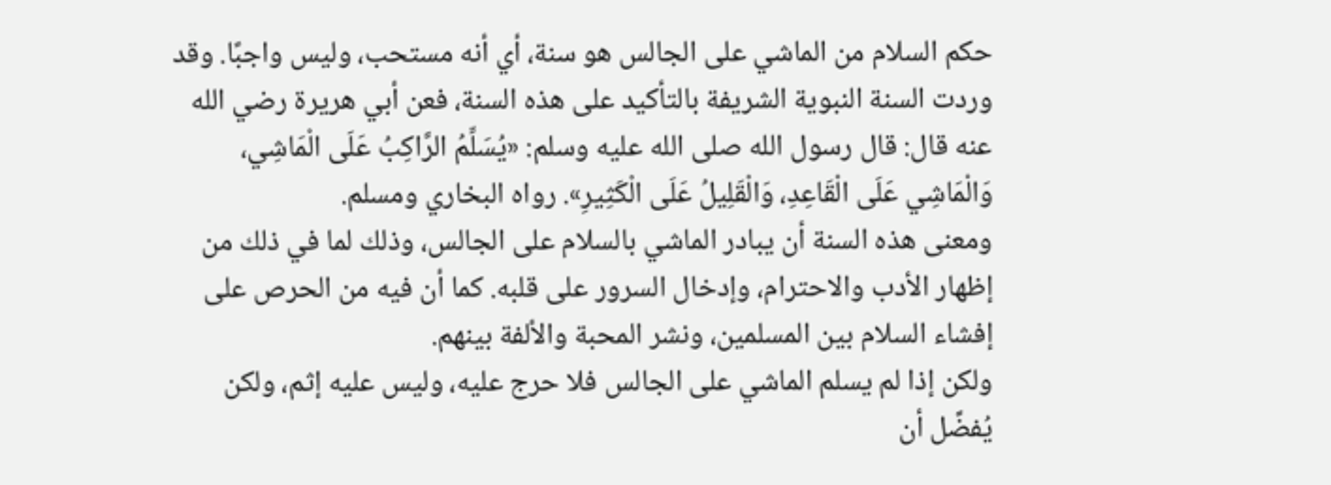حكم السلام من الماشي على الجالس هو سنة، أي أنه مستحب، وليس واجبًا. وقد وردت السنة النبوية الشريفة بالتأكيد على هذه السنة، فعن أبي هريرة رضي الله عنه قال: قال رسول الله صلى الله عليه وسلم: «يُسَلِّمُ الرَّاكِبُ عَلَى الْمَاشِي، وَالْمَاشِي عَلَى الْقَاعِدِ، وَالْقَلِيلُ عَلَى الْكَثِيرِ». رواه البخاري ومسلم.
ومعنى هذه السنة أن يبادر الماشي بالسلام على الجالس، وذلك لما في ذلك من إظهار الأدب والاحترام، وإدخال السرور على قلبه. كما أن فيه من الحرص على إفشاء السلام بين المسلمين، ونشر المحبة والألفة بينهم.
ولكن إذا لم يسلم الماشي على الجالس فلا حرج عليه، وليس عليه إثم، ولكن يُفضَّل أن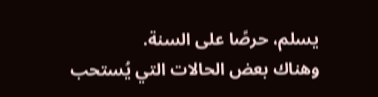يسلم، حرصًا على السنة.
وهناك بعض الحالات التي يُستحب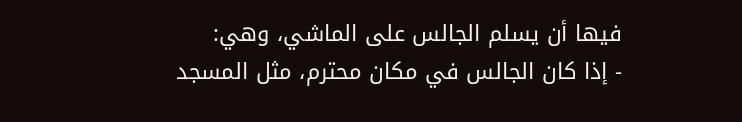فيها أن يسلم الجالس على الماشي، وهي:
- إذا كان الجالس في مكان محترم، مثل المسجد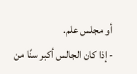أو مجلس علم.
- إذا كان الجالس أكبر سنًا من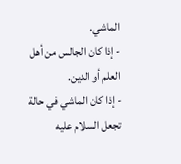الماشي.
- إذا كان الجالس من أهل العلم أو الدين.
- إذا كان الماشي في حالة تجعل السلام عليه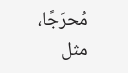مُحرَجًا، مثل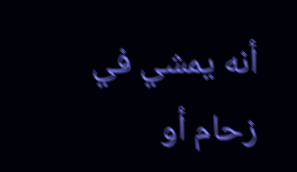أنه يمشي في زحام أو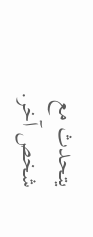يتحدث مع شخص آخر.